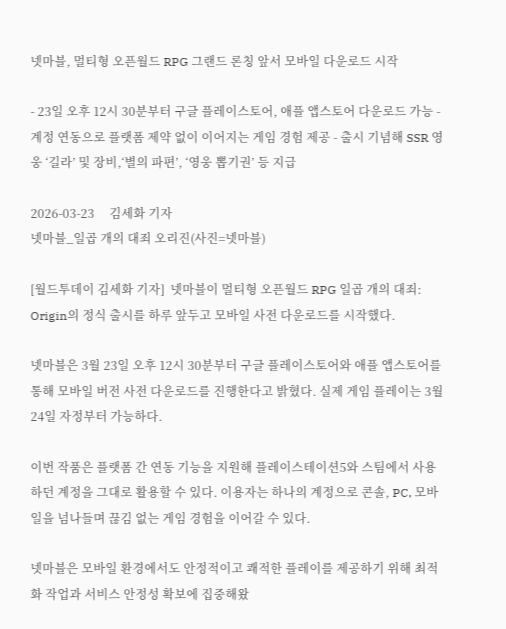넷마블, 멀티형 오픈월드 RPG 그랜드 론칭 앞서 모바일 다운로드 시작

- 23일 오후 12시 30분부터 구글 플레이스토어, 애플 앱스토어 다운로드 가능 - 계정 연동으로 플랫폼 제약 없이 이어지는 게임 경험 제공 - 출시 기념해 SSR 영웅 ‘길라’ 및 장비,‘별의 파편’, ‘영웅 뽑기권’ 등 지급

2026-03-23     김세화 기자
넷마블_일곱 개의 대죄 오리진(사진=넷마블)

[월드투데이 김세화 기자]  넷마블이 멀티형 오픈월드 RPG 일곱 개의 대죄: Origin의 정식 출시를 하루 앞두고 모바일 사전 다운로드를 시작했다.

넷마블은 3월 23일 오후 12시 30분부터 구글 플레이스토어와 애플 앱스토어를 통해 모바일 버전 사전 다운로드를 진행한다고 밝혔다. 실제 게임 플레이는 3월 24일 자정부터 가능하다.

이번 작품은 플랫폼 간 연동 기능을 지원해 플레이스테이션5와 스팀에서 사용하던 계정을 그대로 활용할 수 있다. 이용자는 하나의 계정으로 콘솔, PC, 모바일을 넘나들며 끊김 없는 게임 경험을 이어갈 수 있다.

넷마블은 모바일 환경에서도 안정적이고 쾌적한 플레이를 제공하기 위해 최적화 작업과 서비스 안정성 확보에 집중해왔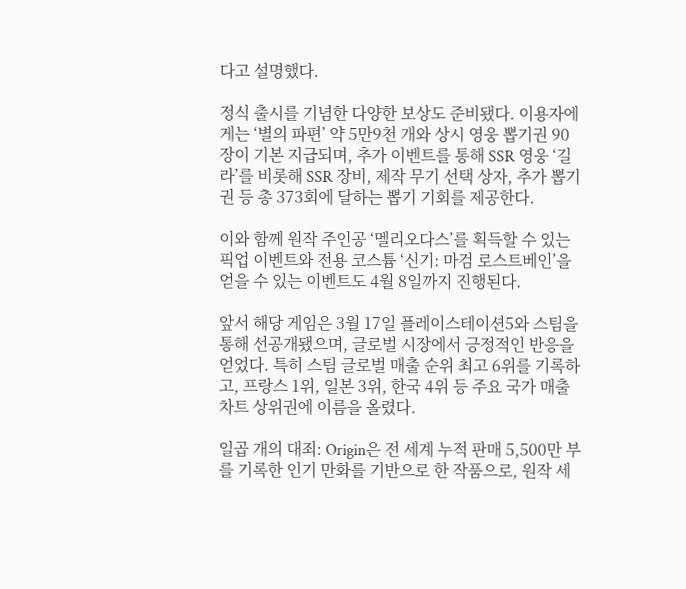다고 설명했다.

정식 출시를 기념한 다양한 보상도 준비됐다. 이용자에게는 ‘별의 파편’ 약 5만9천 개와 상시 영웅 뽑기권 90장이 기본 지급되며, 추가 이벤트를 통해 SSR 영웅 ‘길라’를 비롯해 SSR 장비, 제작 무기 선택 상자, 추가 뽑기권 등 총 373회에 달하는 뽑기 기회를 제공한다.

이와 함께 원작 주인공 ‘멜리오다스’를 획득할 수 있는 픽업 이벤트와 전용 코스튬 ‘신기: 마검 로스트베인’을 얻을 수 있는 이벤트도 4월 8일까지 진행된다.

앞서 해당 게임은 3월 17일 플레이스테이션5와 스팀을 통해 선공개됐으며, 글로벌 시장에서 긍정적인 반응을 얻었다. 특히 스팀 글로벌 매출 순위 최고 6위를 기록하고, 프랑스 1위, 일본 3위, 한국 4위 등 주요 국가 매출 차트 상위권에 이름을 올렸다.

일곱 개의 대죄: Origin은 전 세계 누적 판매 5,500만 부를 기록한 인기 만화를 기반으로 한 작품으로, 원작 세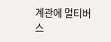계관에 멀티버스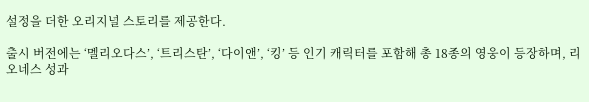설정을 더한 오리지널 스토리를 제공한다.

출시 버전에는 ‘멜리오다스’, ‘트리스탄’, ‘다이앤’, ‘킹’ 등 인기 캐릭터를 포함해 총 18종의 영웅이 등장하며, 리오네스 성과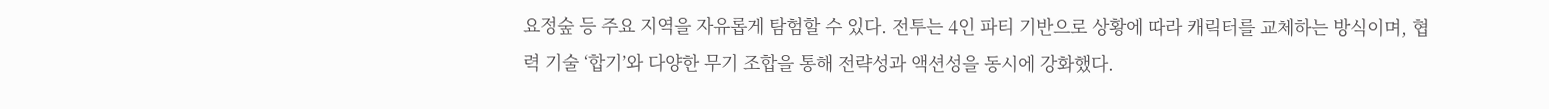요정숲 등 주요 지역을 자유롭게 탐험할 수 있다. 전투는 4인 파티 기반으로 상황에 따라 캐릭터를 교체하는 방식이며, 협력 기술 ‘합기’와 다양한 무기 조합을 통해 전략성과 액션성을 동시에 강화했다.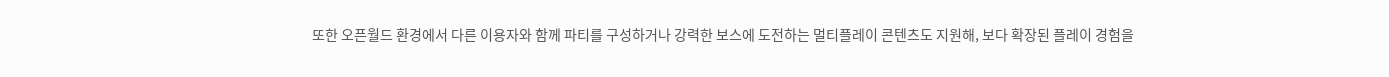또한 오픈월드 환경에서 다른 이용자와 함께 파티를 구성하거나 강력한 보스에 도전하는 멀티플레이 콘텐츠도 지원해, 보다 확장된 플레이 경험을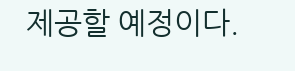제공할 예정이다.